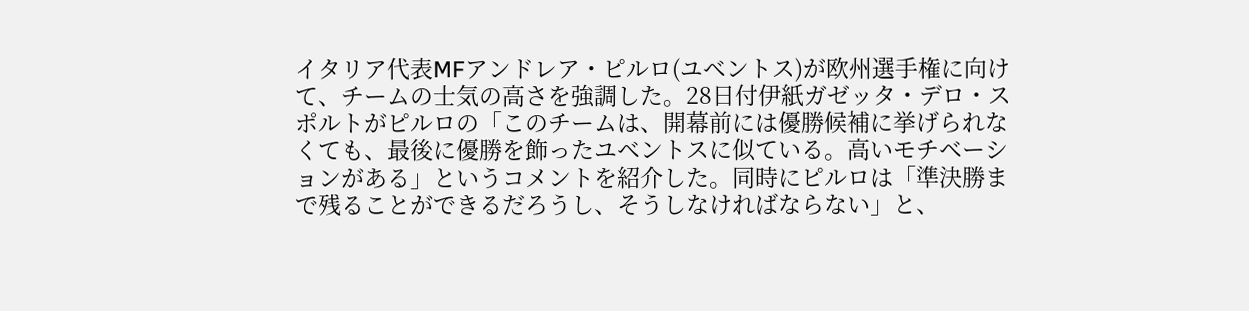イタリア代表MFアンドレア・ピルロ(ユベントス)が欧州選手権に向けて、チームの士気の高さを強調した。28日付伊紙ガゼッタ・デロ・スポルトがピルロの「このチームは、開幕前には優勝候補に挙げられなくても、最後に優勝を飾ったユベントスに似ている。高いモチベーションがある」というコメントを紹介した。同時にピルロは「準決勝まで残ることができるだろうし、そうしなければならない」と、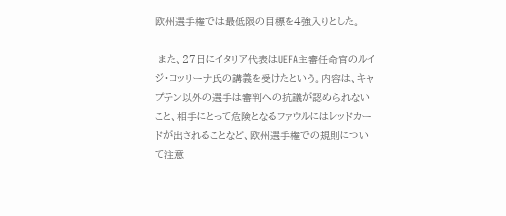欧州選手権では最低限の目標を4強入りとした。

 また、27日にイタリア代表はUEFA主審任命官のルイジ・コッリーナ氏の講義を受けたという。内容は、キャプテン以外の選手は審判への抗議が認められないこと、相手にとって危険となるファウルにはレッドカードが出されることなど、欧州選手権での規則について注意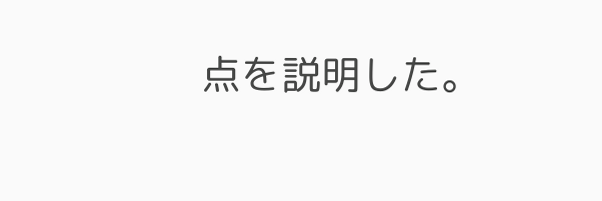点を説明した。